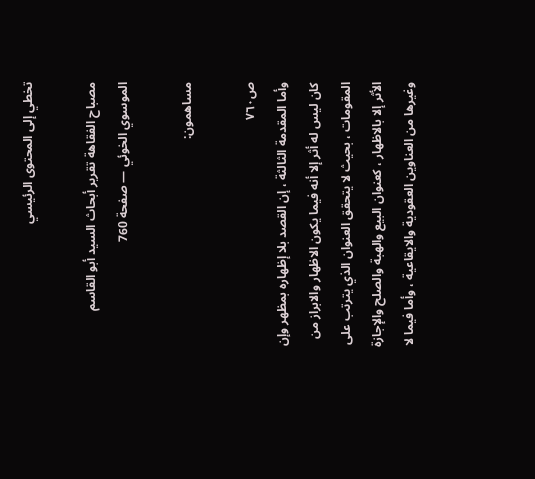تخطي إلى المحتوى الرئيسي

مصباح الفقاهة تقرير أبحاث السيد أبو القاسم الموسوي الخوئي — صفحة 760

مساهمون:

ص٧٦٠
وأما المقدمة الثالثة ، إن القصد بلا إظهاره بمظهر وإن كان ليس له أثر إلا أنه فيما يكون الاظهار والابراز من المقومات ، بحيث لا يتحقق العنوان الذي يترتب على الأثر إلا بالاظهار ، كعنوان البيع والهبة والصلح والإجازة وغيرها من العناوين العقودية والايقاعية ، وأما فيما لا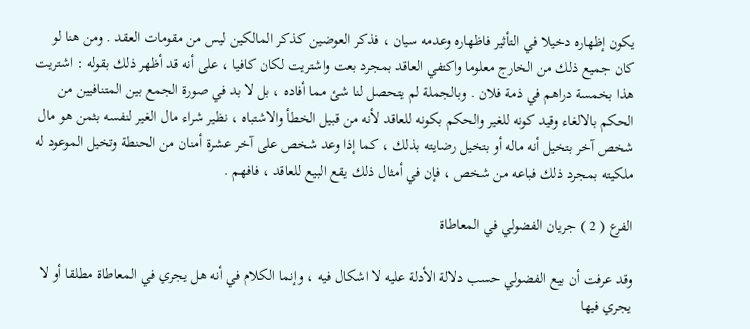يكون إظهاره دخيلا في التأثير فاظهاره وعدمه سيان ، فذكر العوضين كذكر المالكين ليس من مقومات العقد . ومن هنا لو كان جميع ذلك من الخارج معلوما واكتفي العاقد بمجرد بعت واشتريت لكان كافيا ، على أنه قد أظهر ذلك بقوله : اشتريت هذا بخمسة دراهم في ذمة فلان . وبالجملة لم يتحصل لنا شئ مما أفاده ، بل لا بد في صورة الجمع بين المتنافيين من الحكم بالالغاء وقيد كونه للغير والحكم بكونه للعاقد لأنه من قبيل الخطأ والاشتباه ، نظير شراء مال الغير لنفسه بثمن هو مال شخص آخر بتخيل أنه ماله أو بتخيل رضايته بذلك ، كما إذا وعد شخص على آخر عشرة أمنان من الحنطة وتخيل الموعود له ملكيته بمجرد ذلك فباعه من شخص ، فإن في أمثال ذلك يقع البيع للعاقد ، فافهم .

الفرع ( 2 ) جريان الفضولي في المعاطاة

وقد عرفت أن بيع الفضولي حسب دلالة الأدلة عليه لا اشكال فيه ، وإنما الكلام في أنه هل يجري في المعاطاة مطلقا أو لا يجري فيها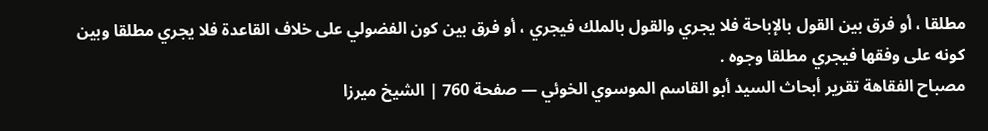مطلقا ، أو فرق بين القول بالإباحة فلا يجري والقول بالملك فيجري ، أو فرق بين كون الفضولي على خلاف القاعدة فلا يجري مطلقا وبين كونه على وفقها فيجري مطلقا وجوه .
مصباح الفقاهة تقرير أبحاث السيد أبو القاسم الموسوي الخوئي — صفحة 760 | الشيخ ميرزا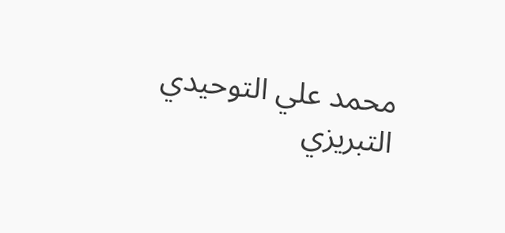محمد علي التوحيدي التبريزي